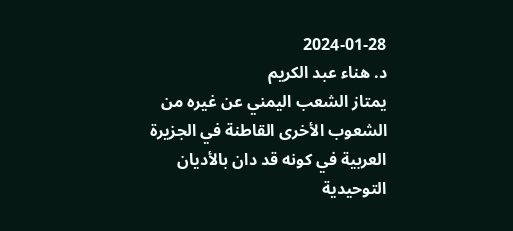2024-01-28
د. هناء عبد الكريم
يمتاز الشعب اليمني عن غيره من الشعوب الأخرى القاطنة في الجزيرة العربية في كونه قد دان بالأديان التوحيدية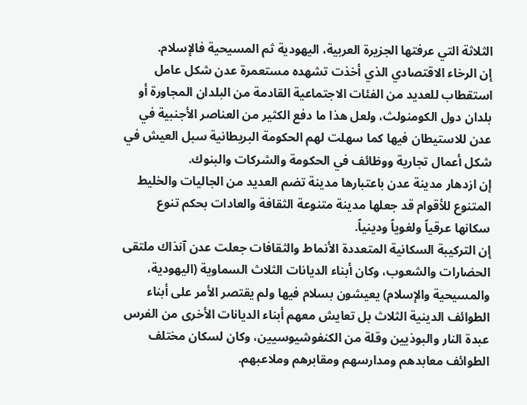الثلاثة التي عرفتها الجزيرة العربية، اليهودية ثم المسيحية فالإسلام.
إن الرخاء الاقتصادي الذي أخذت تشهده مستعمرة عدن شكل عامل استقطاب للعديد من الفئات الاجتماعية القادمة من البلدان المجاورة أو بلدان دول الكومنولث، ولعل هذا ما دفع الكثير من العناصر الأجنبية في عدن للاستيطان فيها كما سهلت لهم الحكومة البريطانية سبل العيش في شكل أعمال تجارية ووظائف في الحكومة والشركات والبنوك.
إن ازدهار مدينة عدن باعتبارها مدينة تضم العديد من الجاليات والخليط المتنوع للأقوام قد جعلها مدينة متنوعة الثقافة والعادات بحكم تنوع سكانها عرقياً ولغوياً ودينياً.
إن التركيبة السكانية المتعددة الأنماط والثقافات جعلت عدن آنذاك ملتقى الحضارات والشعوب، وكان أبناء الديانات الثلاث السماوية (اليهودية، والمسيحية والإسلام) يعيشون بسلام فيها ولم يقتصر الأمر على أبناء الطوائف الدينية الثلاث بل تعايش معهم أبناء الديانات الأخرى من الفرس عبدة النار والبوذيين وقلة من الكنفوشيوسيين، وكان لسكان مختلف الطوائف معابدهم ومدارسهم ومقابرهم وملاعبهم.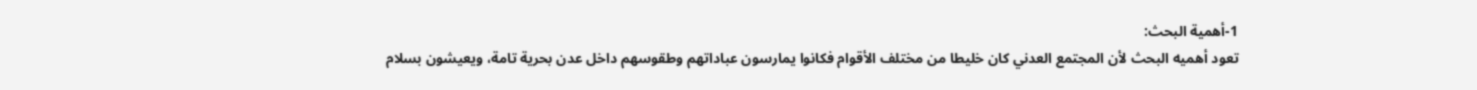1-أهمية البحث:
تعود أهميه البحث لأن المجتمع العدني كان خليطا من مختلف الأقوام فكانوا يمارسون عباداتهم وطقوسهم داخل عدن بحرية تامة، ويعيشون بسلام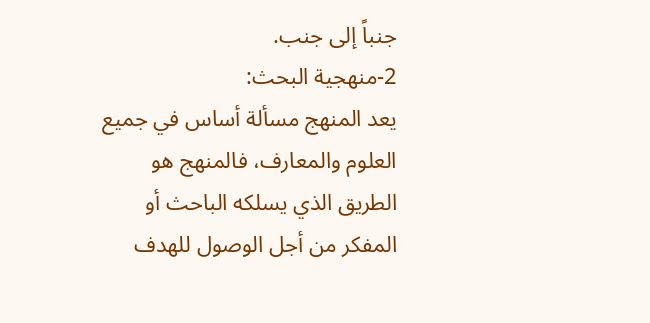جنباً إلى جنب.
2-منهجية البحث:
يعد المنهج مسألة أساس في جميع العلوم والمعارف، فالمنهج هو الطريق الذي يسلكه الباحث أو المفكر من أجل الوصول للهدف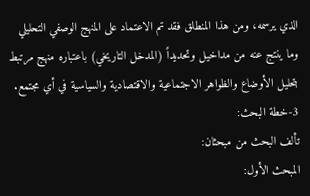الذي يرسمه، ومن هذا المنطلق فقد تم الاعتماد على المنهج الوصفي التحليلي وما ينتج عنه من مداخيل وتحديداً (المدخل التاريخي) باعتباره منهج مرتبط بتحليل الأوضاع والظواهر الاجتماعية والاقتصادية والسياسية في أي مجتمع.
3-خطة البحث:
تألف البحث من مبحثان:
المبحث الأول: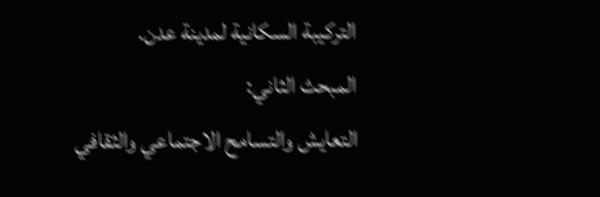التركيبة السكانية لمدينة عدن.
المبحث الثاني:
التعايش والتسامح الاجتماعي والثقافي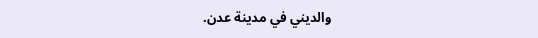والديني في مدينة عدن.